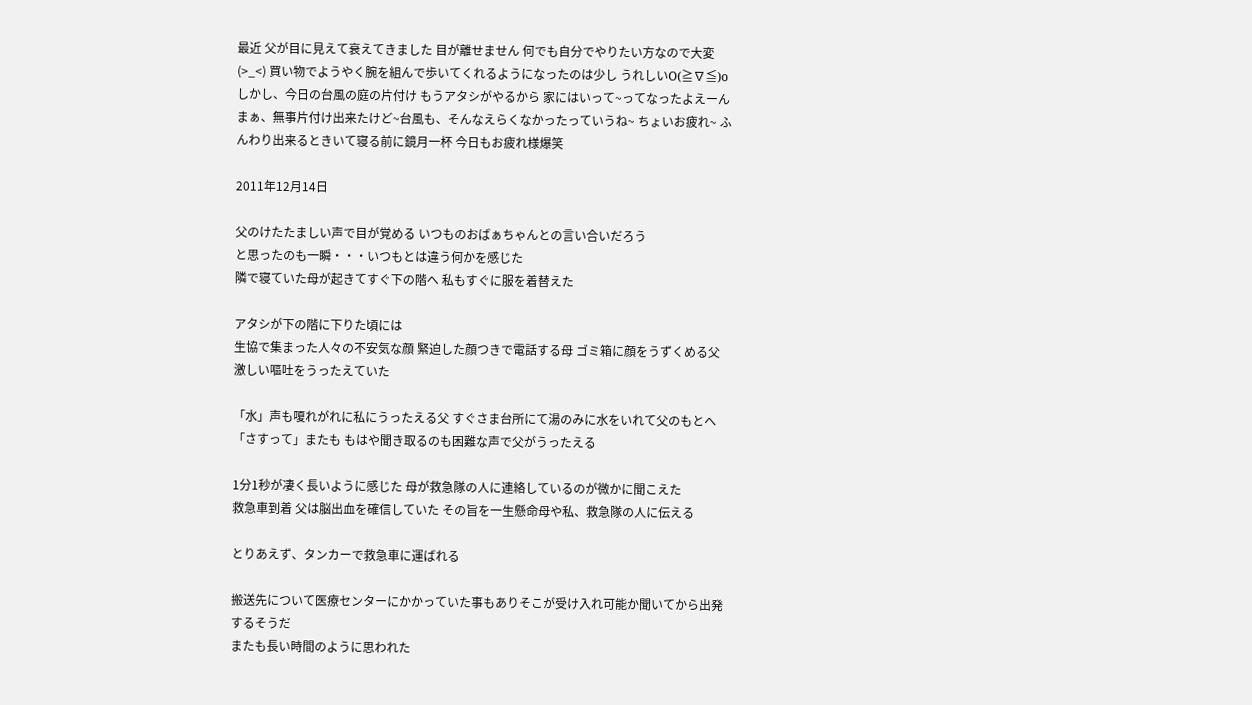最近 父が目に見えて衰えてきました 目が離せません 何でも自分でやりたい方なので大変(>_<) 買い物でようやく腕を組んで歩いてくれるようになったのは少し うれしいO(≧∇≦)o しかし、今日の台風の庭の片付け もうアタシがやるから 家にはいって~ってなったよえーんまぁ、無事片付け出来たけど~台風も、そんなえらくなかったっていうね~ ちょいお疲れ~ ふんわり出来るときいて寝る前に鏡月一杯 今日もお疲れ様爆笑

2011年12月14日

父のけたたましい声で目が覚める いつものおばぁちゃんとの言い合いだろう
と思ったのも一瞬・・・いつもとは違う何かを感じた
隣で寝ていた母が起きてすぐ下の階へ 私もすぐに服を着替えた

アタシが下の階に下りた頃には
生協で集まった人々の不安気な顔 緊迫した顔つきで電話する母 ゴミ箱に顔をうずくめる父
激しい嘔吐をうったえていた

「水」声も嗄れがれに私にうったえる父 すぐさま台所にて湯のみに水をいれて父のもとへ
「さすって」またも もはや聞き取るのも困難な声で父がうったえる

1分1秒が凄く長いように感じた 母が救急隊の人に連絡しているのが微かに聞こえた
救急車到着 父は脳出血を確信していた その旨を一生懸命母や私、救急隊の人に伝える

とりあえず、タンカーで救急車に運ばれる

搬送先について医療センターにかかっていた事もありそこが受け入れ可能か聞いてから出発するそうだ
またも長い時間のように思われた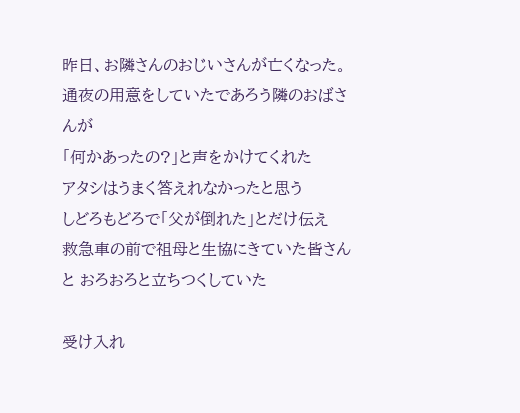昨日、お隣さんのおじいさんが亡くなった。通夜の用意をしていたであろう隣のおばさんが
「何かあったの?」と声をかけてくれた
アタシはうまく答えれなかったと思う
しどろもどろで「父が倒れた」とだけ伝え
救急車の前で祖母と生協にきていた皆さんと おろおろと立ちつくしていた

受け入れ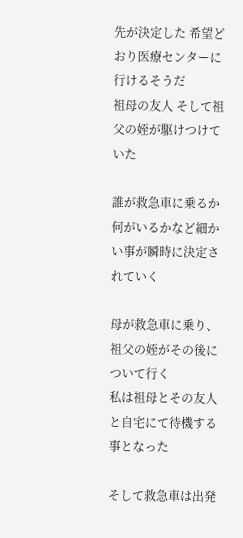先が決定した 希望どおり医療センターに行けるそうだ
祖母の友人 そして祖父の姪が駆けつけていた

誰が救急車に乗るか何がいるかなど細かい事が瞬時に決定されていく

母が救急車に乗り、祖父の姪がその後について行く
私は祖母とその友人と自宅にて待機する事となった

そして救急車は出発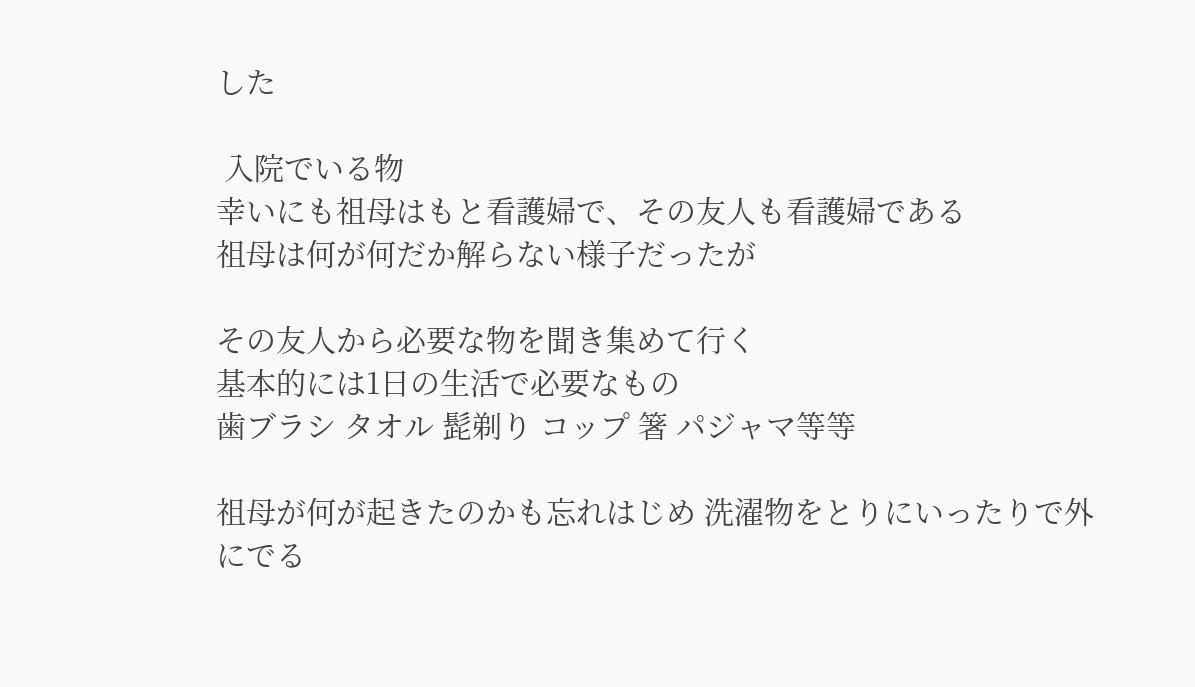した

 入院でいる物
幸いにも祖母はもと看護婦で、その友人も看護婦である
祖母は何が何だか解らない様子だったが

その友人から必要な物を聞き集めて行く
基本的には1日の生活で必要なもの
歯ブラシ タオル 髭剃り コップ 箸 パジャマ等等

祖母が何が起きたのかも忘れはじめ 洗濯物をとりにいったりで外にでる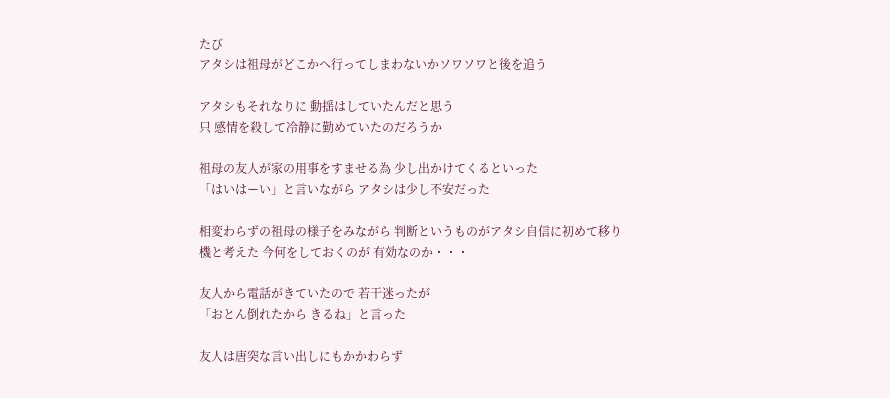たび
アタシは祖母がどこかへ行ってしまわないかソワソワと後を追う

アタシもそれなりに 動揺はしていたんだと思う
只 感情を殺して冷静に勤めていたのだろうか

祖母の友人が家の用事をすませる為 少し出かけてくるといった
「はいはーい」と言いながら アタシは少し不安だった

相変わらずの祖母の様子をみながら 判断というものがアタシ自信に初めて移り
機と考えた 今何をしておくのが 有効なのか・・・

友人から電話がきていたので 若干迷ったが
「おとん倒れたから きるね」と言った

友人は唐突な言い出しにもかかわらず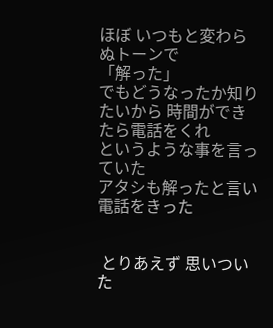ほぼ いつもと変わらぬトーンで
「解った」
でもどうなったか知りたいから 時間ができたら電話をくれ
というような事を言っていた
アタシも解ったと言い電話をきった


 とりあえず 思いついた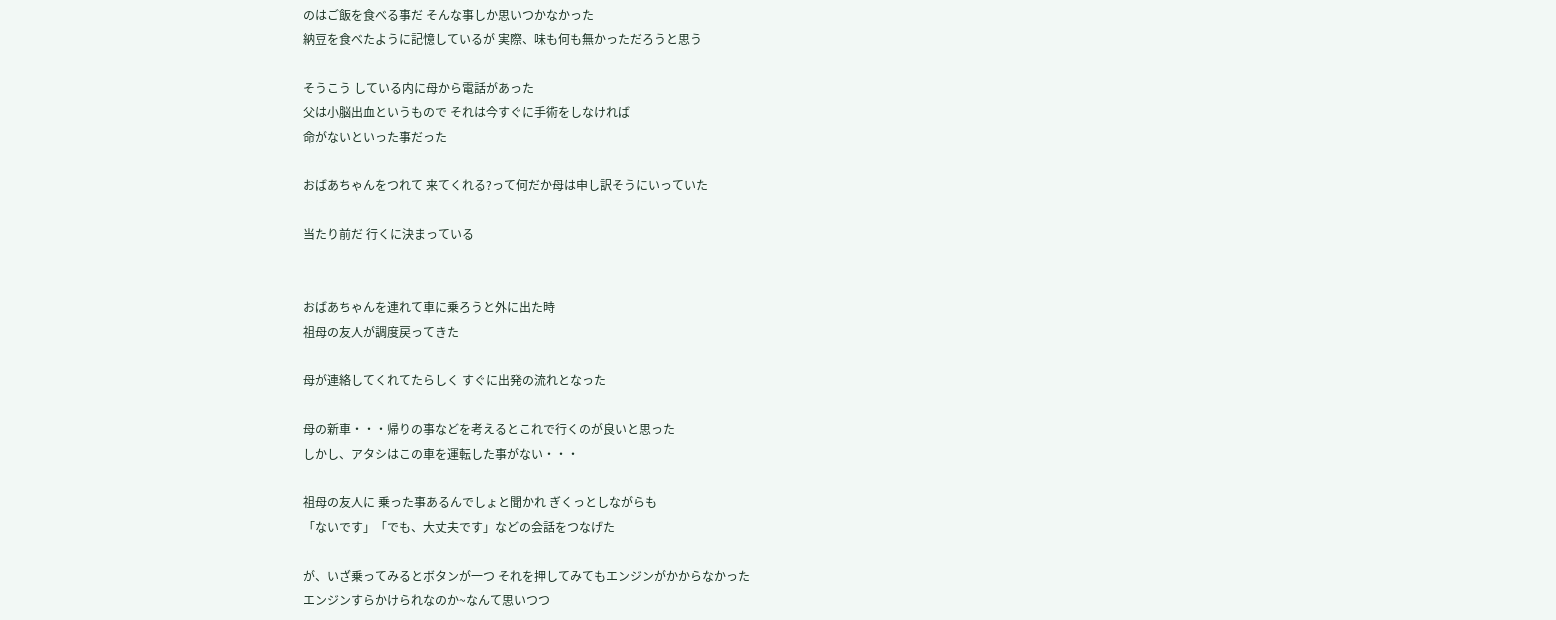のはご飯を食べる事だ そんな事しか思いつかなかった
納豆を食べたように記憶しているが 実際、味も何も無かっただろうと思う

そうこう している内に母から電話があった
父は小脳出血というもので それは今すぐに手術をしなければ
命がないといった事だった

おばあちゃんをつれて 来てくれる?って何だか母は申し訳そうにいっていた

当たり前だ 行くに決まっている


おばあちゃんを連れて車に乗ろうと外に出た時
祖母の友人が調度戻ってきた

母が連絡してくれてたらしく すぐに出発の流れとなった

母の新車・・・帰りの事などを考えるとこれで行くのが良いと思った
しかし、アタシはこの車を運転した事がない・・・

祖母の友人に 乗った事あるんでしょと聞かれ ぎくっとしながらも
「ないです」「でも、大丈夫です」などの会話をつなげた

が、いざ乗ってみるとボタンが一つ それを押してみてもエンジンがかからなかった
エンジンすらかけられなのか~なんて思いつつ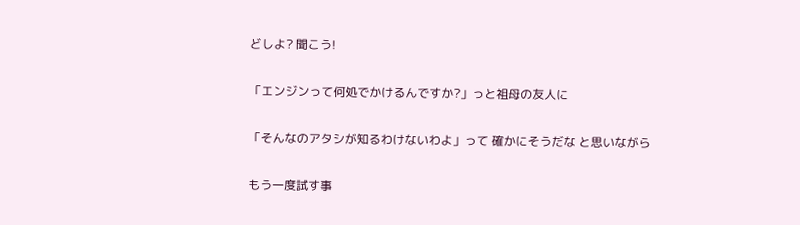どしよ? 聞こう!

「エンジンって何処でかけるんですか?」っと祖母の友人に

「そんなのアタシが知るわけないわよ」って 確かにそうだな と思いながら

もう一度試す事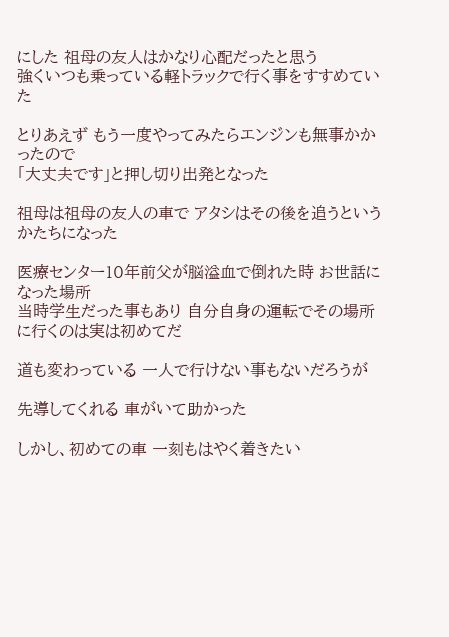にした 祖母の友人はかなり心配だったと思う
強くいつも乗っている軽トラックで行く事をすすめていた

とりあえず もう一度やってみたらエンジンも無事かかったので
「大丈夫です」と押し切り出発となった

祖母は祖母の友人の車で アタシはその後を追うというかたちになった

医療センター10年前父が脳溢血で倒れた時 お世話になった場所
当時学生だった事もあり 自分自身の運転でその場所に行くのは実は初めてだ

道も変わっている 一人で行けない事もないだろうが

先導してくれる 車がいて助かった

しかし、初めての車 一刻もはやく着きたい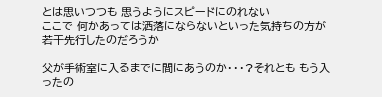とは思いつつも 思うようにスピードにのれない
ここで 何かあっては洒落にならないといった気持ちの方が 若干先行したのだろうか

父が手術室に入るまでに間にあうのか・・・?それとも もう入ったの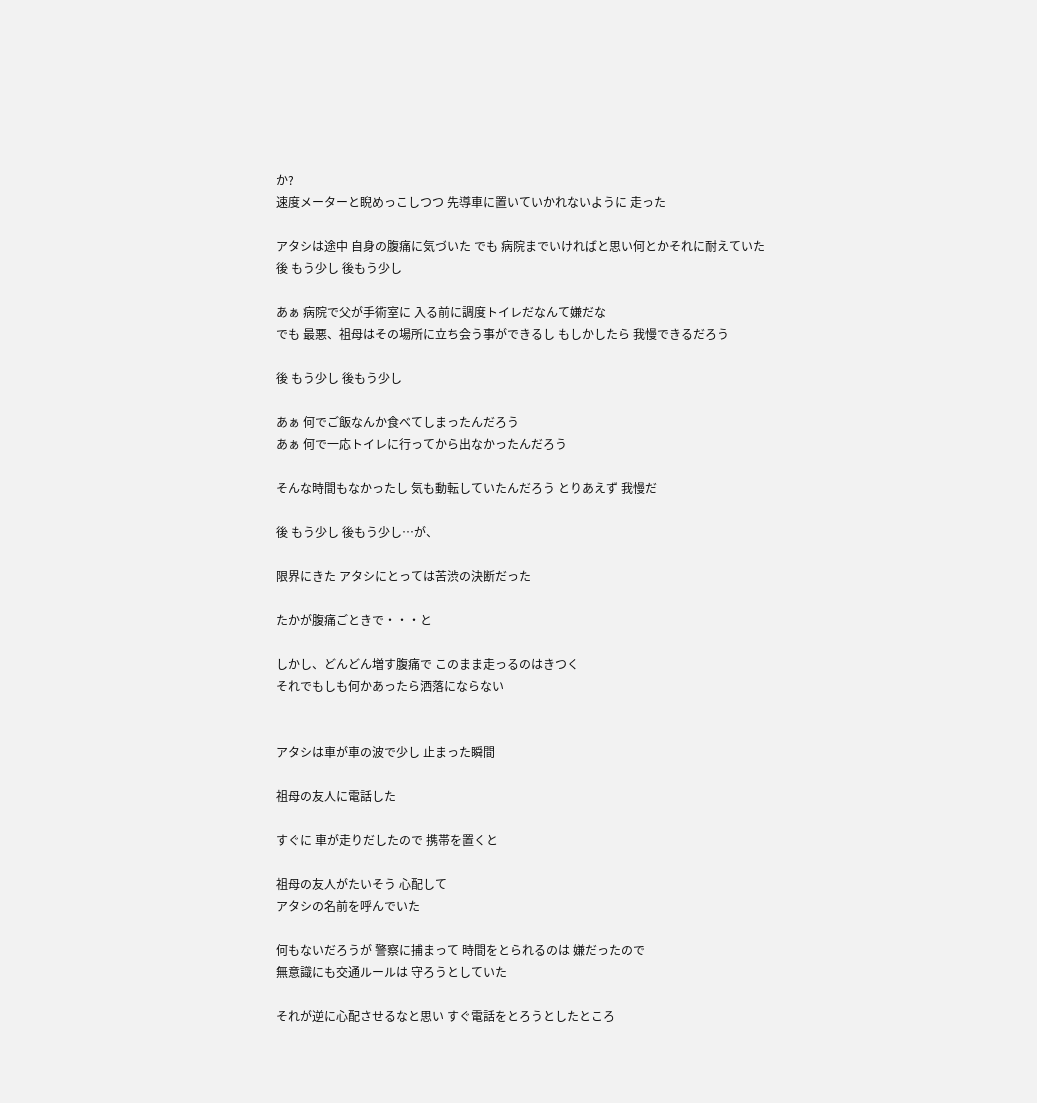か?
速度メーターと睨めっこしつつ 先導車に置いていかれないように 走った

アタシは途中 自身の腹痛に気づいた でも 病院までいければと思い何とかそれに耐えていた
後 もう少し 後もう少し

あぁ 病院で父が手術室に 入る前に調度トイレだなんて嫌だな
でも 最悪、祖母はその場所に立ち会う事ができるし もしかしたら 我慢できるだろう

後 もう少し 後もう少し

あぁ 何でご飯なんか食べてしまったんだろう
あぁ 何で一応トイレに行ってから出なかったんだろう

そんな時間もなかったし 気も動転していたんだろう とりあえず 我慢だ

後 もう少し 後もう少し…が、

限界にきた アタシにとっては苦渋の決断だった

たかが腹痛ごときで・・・と

しかし、どんどん増す腹痛で このまま走っるのはきつく
それでもしも何かあったら洒落にならない


アタシは車が車の波で少し 止まった瞬間

祖母の友人に電話した

すぐに 車が走りだしたので 携帯を置くと

祖母の友人がたいそう 心配して
アタシの名前を呼んでいた

何もないだろうが 警察に捕まって 時間をとられるのは 嫌だったので
無意識にも交通ルールは 守ろうとしていた

それが逆に心配させるなと思い すぐ電話をとろうとしたところ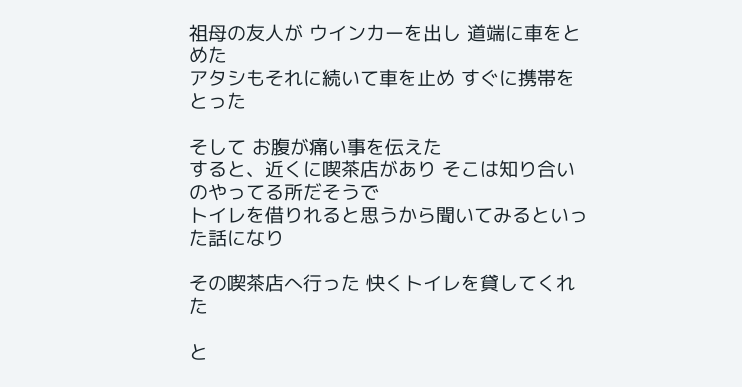祖母の友人が ウインカーを出し 道端に車をとめた
アタシもそれに続いて車を止め すぐに携帯をとった

そして お腹が痛い事を伝えた
すると、近くに喫茶店があり そこは知り合いのやってる所だそうで
トイレを借りれると思うから聞いてみるといった話になり

その喫茶店へ行った 快くトイレを貸してくれた

と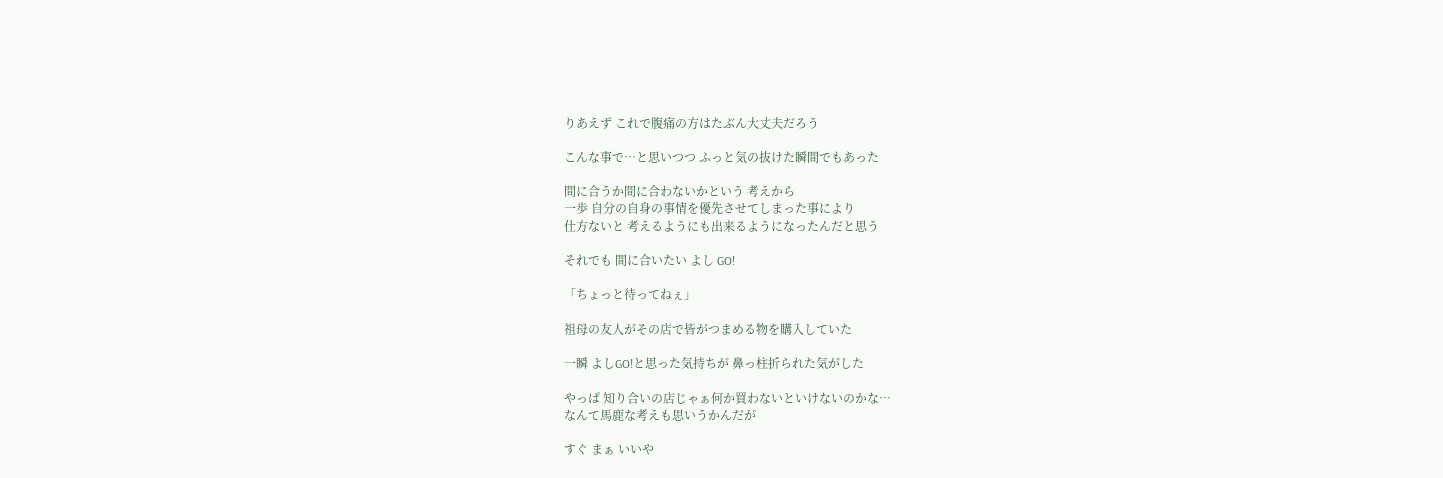りあえず これで腹痛の方はたぶん大丈夫だろう

こんな事で…と思いつつ ふっと気の抜けた瞬間でもあった

間に合うか間に合わないかという 考えから
一歩 自分の自身の事情を優先させてしまった事により
仕方ないと 考えるようにも出来るようになったんだと思う

それでも 間に合いたい よし GO!

「ちょっと待ってねぇ」

祖母の友人がその店で皆がつまめる物を購入していた

一瞬 よしGO!と思った気持ちが 鼻っ柱折られた気がした

やっぱ 知り合いの店じゃぁ何か買わないといけないのかな…
なんて馬鹿な考えも思いうかんだが

すぐ まぁ いいや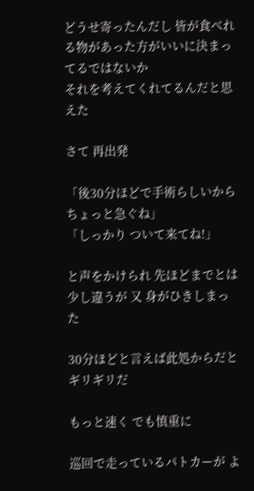どうせ寄ったんだし 皆が食べれる物があった方がいいに決まってるではないか
それを考えてくれてるんだと思えた

さて 再出発

「後30分ほどで手術らしいから ちょっと急ぐね」
「しっかり ついて来てね!」

と声をかけられ 先ほどまでとは少し違うが 又 身がひきしまった

30分ほどと言えば此処からだと ギリギリだ

もっと速く でも慎重に

巡回で走っているパトカーが よ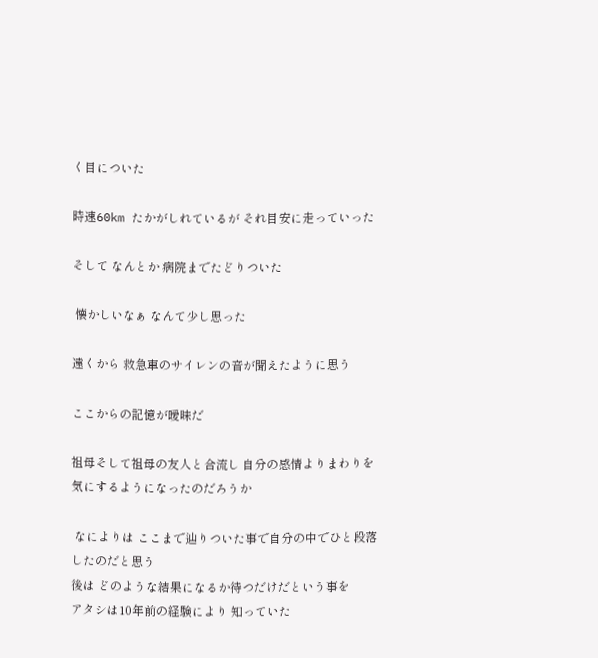く目についた

時速60km たかがしれているが それ目安に走っていった

そして なんとか 病院までたどりついた

 懐かしいなぁ なんて少し思った

遠くから 救急車のサイレンの音が聞えたように思う

ここからの記憶が曖昧だ

祖母そして祖母の友人と合流し 自分の感情よりまわりを気にするようになったのだろうか

 なによりは ここまで辿りついた事で自分の中でひと段落したのだと思う
後は どのような結果になるか待つだけだという事を
アタシは10年前の経験により 知っていた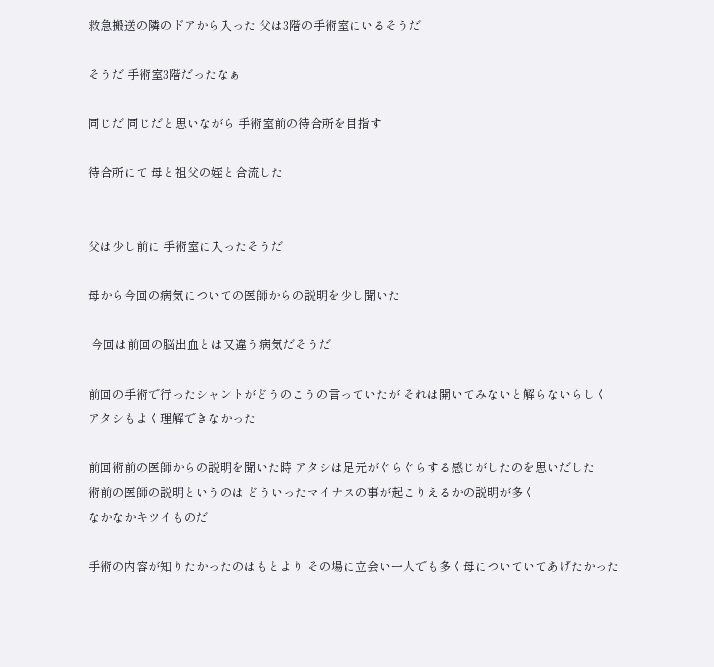救急搬送の隣のドアから入った 父は3階の手術室にいるそうだ

そうだ 手術室3階だったなぁ

同じだ 同じだと思いながら 手術室前の待合所を目指す

待合所にて 母と祖父の姪と合流した


父は少し前に 手術室に入ったそうだ

母から今回の病気についての医師からの説明を少し聞いた

 今回は前回の脳出血とは又違う病気だそうだ

前回の手術で行ったシャントがどうのこうの言っていたが それは開いてみないと解らないらしく
アタシもよく理解できなかった

前回術前の医師からの説明を聞いた時 アタシは足元がぐらぐらする感じがしたのを思いだした
術前の医師の説明というのは どういったマイナスの事が起こりえるかの説明が多く
なかなかキツイものだ

手術の内容が知りたかったのはもとより その場に立会い一人でも多く母についていてあげたかった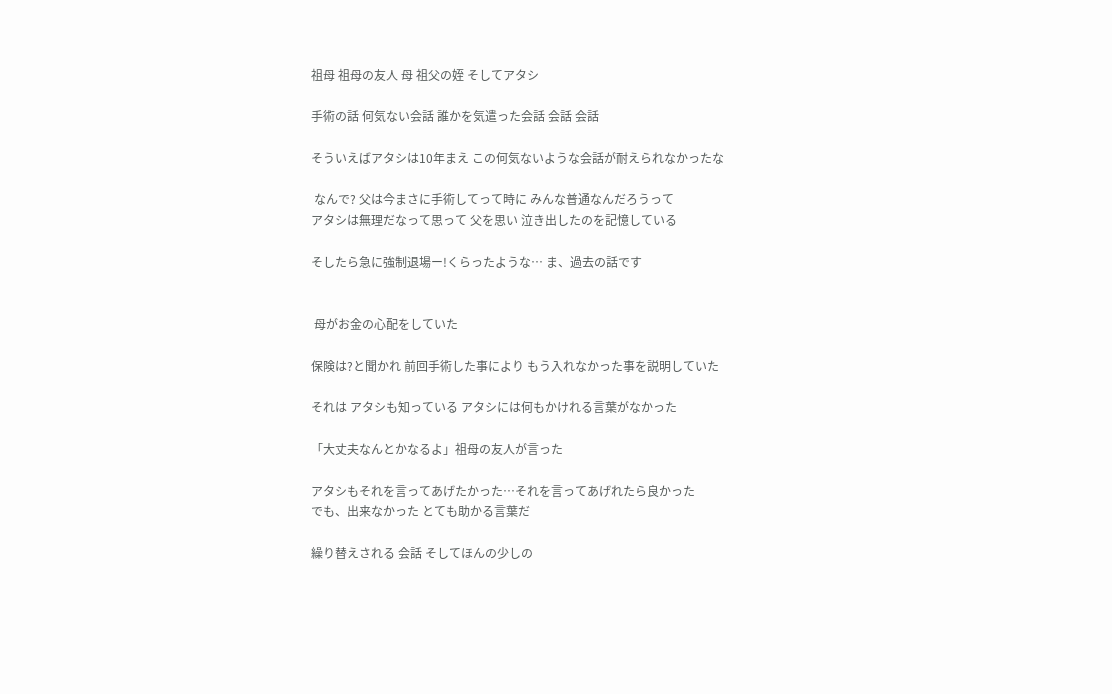祖母 祖母の友人 母 祖父の姪 そしてアタシ

手術の話 何気ない会話 誰かを気遣った会話 会話 会話

そういえばアタシは10年まえ この何気ないような会話が耐えられなかったな

 なんで? 父は今まさに手術してって時に みんな普通なんだろうって
アタシは無理だなって思って 父を思い 泣き出したのを記憶している

そしたら急に強制退場ー!くらったような… ま、過去の話です


 母がお金の心配をしていた

保険は?と聞かれ 前回手術した事により もう入れなかった事を説明していた

それは アタシも知っている アタシには何もかけれる言葉がなかった

「大丈夫なんとかなるよ」祖母の友人が言った

アタシもそれを言ってあげたかった…それを言ってあげれたら良かった
でも、出来なかった とても助かる言葉だ

繰り替えされる 会話 そしてほんの少しの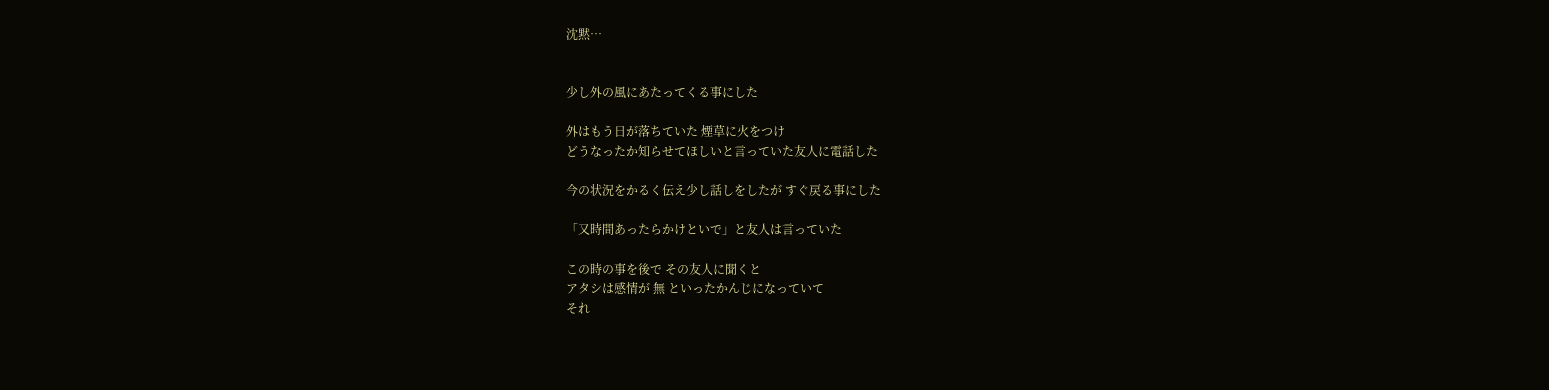沈黙…


少し外の風にあたってくる事にした

外はもう日が落ちていた 煙草に火をつけ
どうなったか知らせてほしいと言っていた友人に電話した

今の状況をかるく伝え少し話しをしたが すぐ戻る事にした

「又時間あったらかけといで」と友人は言っていた

この時の事を後で その友人に聞くと
アタシは感情が 無 といったかんじになっていて
それ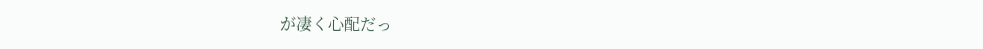が凄く心配だっ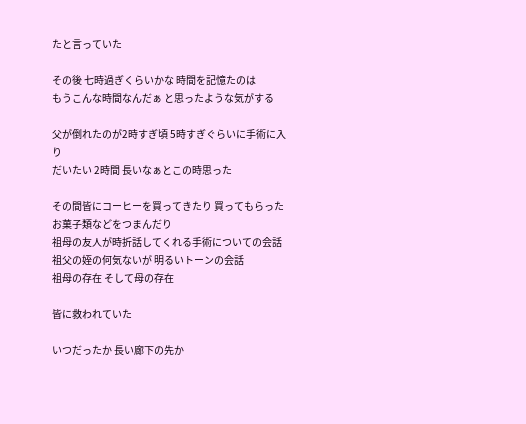たと言っていた

その後 七時過ぎくらいかな 時間を記憶たのは
もうこんな時間なんだぁ と思ったような気がする

父が倒れたのが2時すぎ頃 5時すぎぐらいに手術に入り
だいたい 2時間 長いなぁとこの時思った

その間皆にコーヒーを買ってきたり 買ってもらったお菓子類などをつまんだり
祖母の友人が時折話してくれる手術についての会話
祖父の姪の何気ないが 明るいトーンの会話
祖母の存在 そして母の存在

皆に救われていた

いつだったか 長い廊下の先か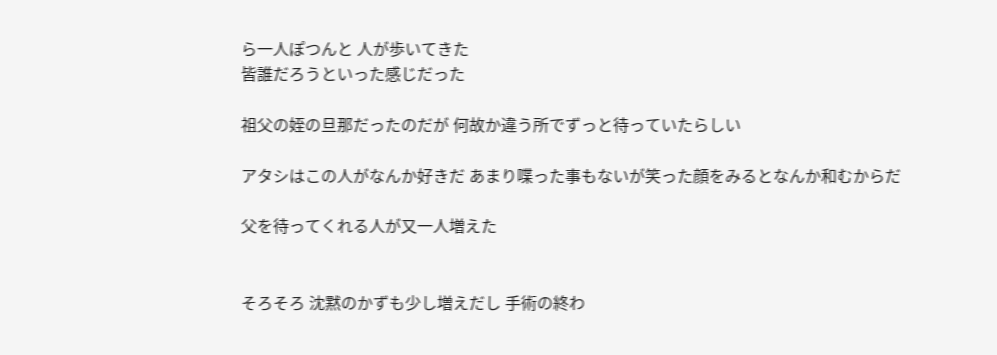ら一人ぽつんと 人が歩いてきた
皆誰だろうといった感じだった

祖父の姪の旦那だったのだが 何故か違う所でずっと待っていたらしい

アタシはこの人がなんか好きだ あまり喋った事もないが笑った顔をみるとなんか和むからだ

父を待ってくれる人が又一人増えた


そろそろ 沈黙のかずも少し増えだし 手術の終わ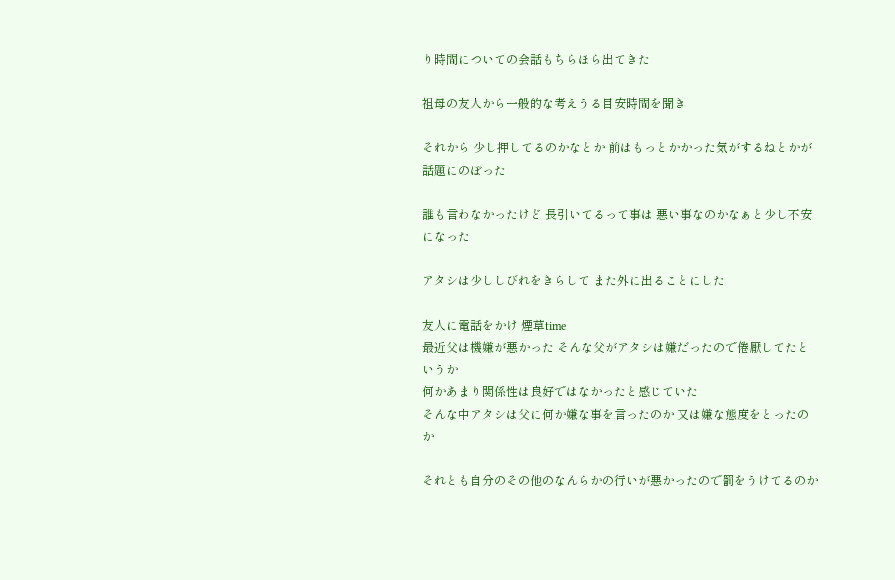り時間についての会話もちらほら出てきた

祖母の友人から一般的な考えうる目安時間を聞き

それから 少し押してるのかなとか 前はもっとかかった気がするねとかが話題にのぼった

誰も言わなかったけど 長引いてるって事は 悪い事なのかなぁと少し不安になった

アタシは少ししびれをきらして また外に出ることにした

友人に電話をかけ 煙草time
最近父は機嫌が悪かった そんな父がアタシは嫌だったので倦厭してたというか
何かあまり関係性は良好ではなかったと感じていた
そんな中アタシは父に何か嫌な事を言ったのか 又は嫌な態度をとったのか

それとも自分のその他のなんらかの行いが悪かったので罰をうけてるのか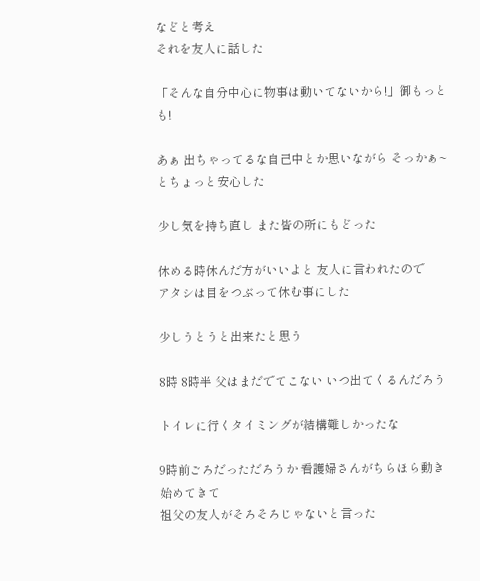などと考え
それを友人に話した

「そんな自分中心に物事は動いてないから!」御もっとも!

あぁ 出ちゃってるな自己中とか思いながら そっかぁ~とちょっと安心した

少し気を持ち直し また皆の所にもどった

休める時休んだ方がいいよと 友人に言われたので
アタシは目をつぶって休む事にした

少しうとうと出来たと思う

8時 8時半 父はまだでてこない いつ出てくるんだろう

トイレに行くタイミングが結構難しかったな

9時前ごろだっただろうか 看護婦さんがちらほら動き始めてきて
祖父の友人がそろそろじゃないと言った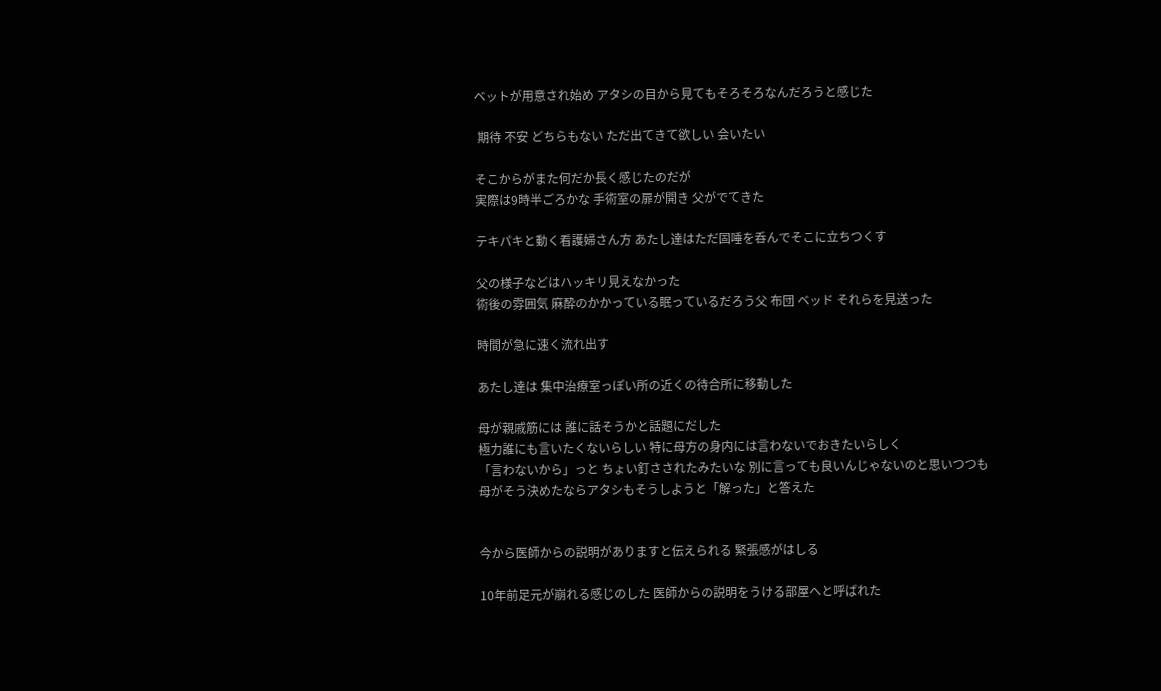ベットが用意され始め アタシの目から見てもそろそろなんだろうと感じた

 期待 不安 どちらもない ただ出てきて欲しい 会いたい

そこからがまた何だか長く感じたのだが
実際は9時半ごろかな 手術室の扉が開き 父がでてきた

テキパキと動く看護婦さん方 あたし達はただ固唾を呑んでそこに立ちつくす

父の様子などはハッキリ見えなかった
術後の雰囲気 麻酔のかかっている眠っているだろう父 布団 ベッド それらを見送った

時間が急に速く流れ出す

あたし達は 集中治療室っぽい所の近くの待合所に移動した

母が親戚筋には 誰に話そうかと話題にだした
極力誰にも言いたくないらしい 特に母方の身内には言わないでおきたいらしく
「言わないから」っと ちょい釘さされたみたいな 別に言っても良いんじゃないのと思いつつも
母がそう決めたならアタシもそうしようと「解った」と答えた


今から医師からの説明がありますと伝えられる 緊張感がはしる

10年前足元が崩れる感じのした 医師からの説明をうける部屋へと呼ばれた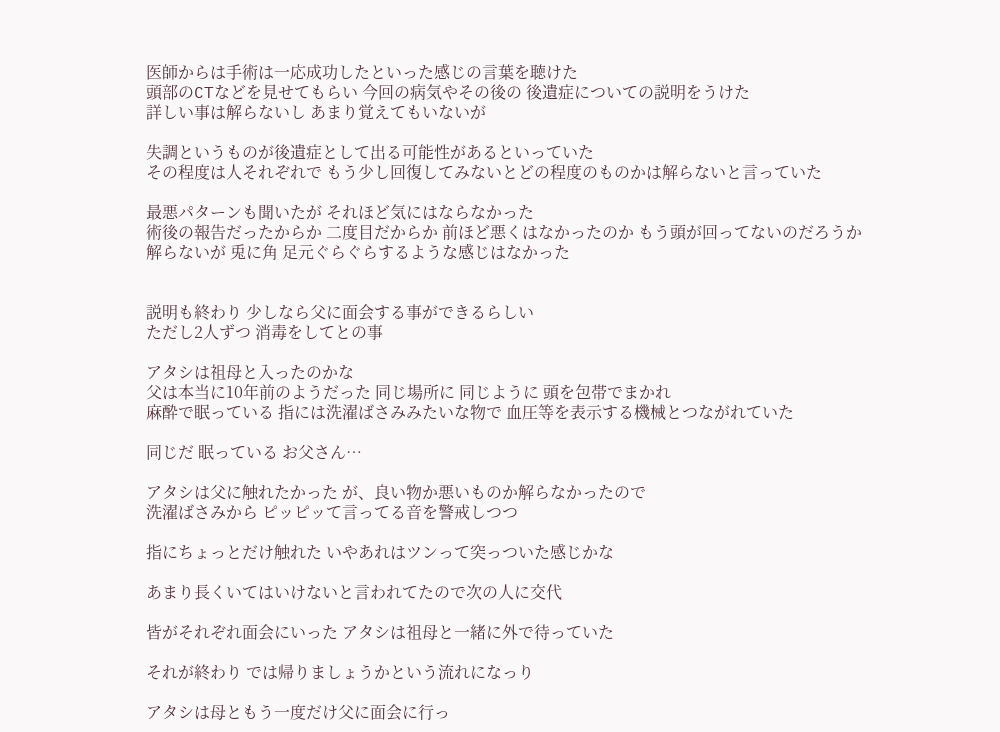医師からは手術は一応成功したといった感じの言葉を聴けた
頭部のCTなどを見せてもらい 今回の病気やその後の 後遺症についての説明をうけた
詳しい事は解らないし あまり覚えてもいないが

失調というものが後遺症として出る可能性があるといっていた
その程度は人それぞれで もう少し回復してみないとどの程度のものかは解らないと言っていた

最悪パターンも聞いたが それほど気にはならなかった
術後の報告だったからか 二度目だからか 前ほど悪くはなかったのか もう頭が回ってないのだろうか
解らないが 兎に角 足元ぐらぐらするような感じはなかった


説明も終わり 少しなら父に面会する事ができるらしい
ただし2人ずつ 消毒をしてとの事

アタシは祖母と入ったのかな
父は本当に10年前のようだった 同じ場所に 同じように 頭を包帯でまかれ
麻酔で眠っている 指には洗濯ばさみみたいな物で 血圧等を表示する機械とつながれていた

同じだ 眠っている お父さん…

アタシは父に触れたかった が、良い物か悪いものか解らなかったので
洗濯ばさみから ピッピッて言ってる音を警戒しつつ

指にちょっとだけ触れた いやあれはツンって突っついた感じかな

あまり長くいてはいけないと言われてたので次の人に交代

皆がそれぞれ面会にいった アタシは祖母と一緒に外で待っていた

それが終わり では帰りましょうかという流れになっり

アタシは母ともう一度だけ父に面会に行っ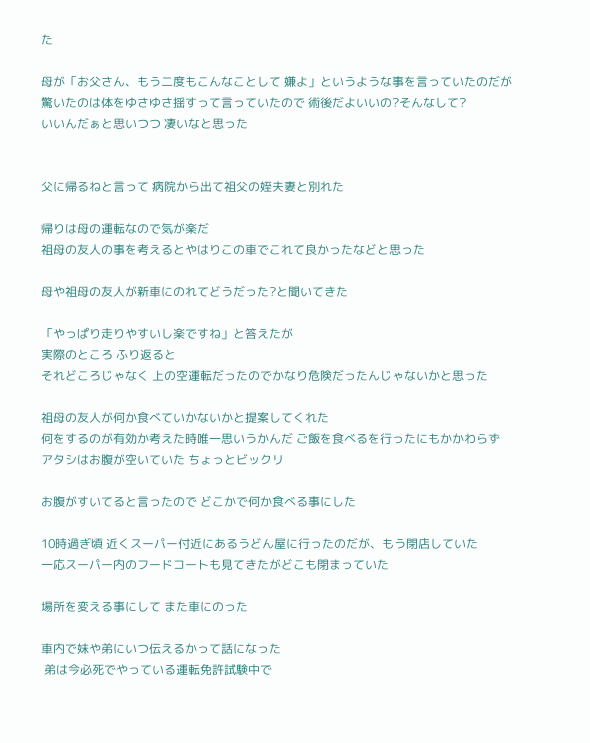た

母が「お父さん、もう二度もこんなことして 嫌よ」というような事を言っていたのだが
驚いたのは体をゆさゆさ揺すって言っていたので 術後だよいいの?そんなして?
いいんだぁと思いつつ 凄いなと思った


父に帰るねと言って 病院から出て祖父の姪夫妻と別れた

帰りは母の運転なので気が楽だ
祖母の友人の事を考えるとやはりこの車でこれて良かったなどと思った

母や祖母の友人が新車にのれてどうだった?と聞いてきた

「やっぱり走りやすいし楽ですね」と答えたが
実際のところ ふり返ると
それどころじゃなく 上の空運転だったのでかなり危険だったんじゃないかと思った

祖母の友人が何か食べていかないかと提案してくれた
何をするのが有効か考えた時唯一思いうかんだ ご飯を食べるを行ったにもかかわらず
アタシはお腹が空いていた ちょっとビックリ

お腹がすいてると言ったので どこかで何か食べる事にした

10時過ぎ頃 近くスーパー付近にあるうどん屋に行ったのだが、もう閉店していた
一応スーパー内のフードコートも見てきたがどこも閉まっていた

場所を変える事にして また車にのった

車内で妹や弟にいつ伝えるかって話になった
 弟は今必死でやっている運転免許試験中で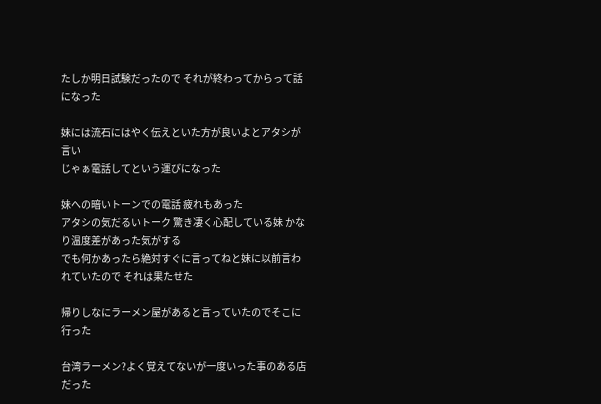たしか明日試験だったので それが終わってからって話になった

妹には流石にはやく伝えといた方が良いよとアタシが言い
じゃぁ電話してという運びになった

妹への暗いトーンでの電話 疲れもあった
アタシの気だるいトーク 驚き凄く心配している妹 かなり温度差があった気がする
でも何かあったら絶対すぐに言ってねと妹に以前言われていたので それは果たせた

帰りしなにラーメン屋があると言っていたのでそこに行った

台湾ラーメン?よく覚えてないが一度いった事のある店だった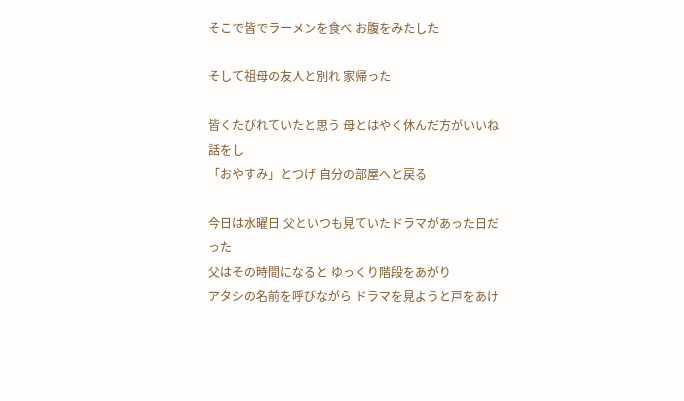そこで皆でラーメンを食べ お腹をみたした

そして祖母の友人と別れ 家帰った

皆くたびれていたと思う 母とはやく休んだ方がいいね話をし
「おやすみ」とつげ 自分の部屋へと戻る

今日は水曜日 父といつも見ていたドラマがあった日だった
父はその時間になると ゆっくり階段をあがり
アタシの名前を呼びながら ドラマを見ようと戸をあけ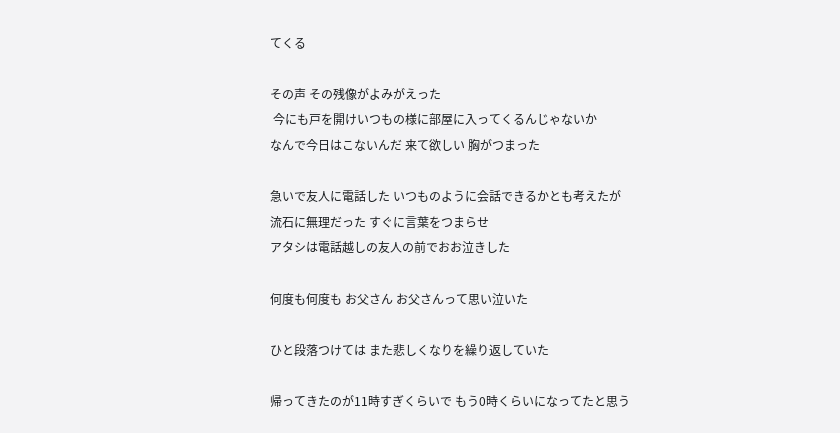てくる

その声 その残像がよみがえった
 今にも戸を開けいつもの様に部屋に入ってくるんじゃないか
なんで今日はこないんだ 来て欲しい 胸がつまった

急いで友人に電話した いつものように会話できるかとも考えたが
流石に無理だった すぐに言葉をつまらせ
アタシは電話越しの友人の前でおお泣きした

何度も何度も お父さん お父さんって思い泣いた

ひと段落つけては また悲しくなりを繰り返していた

帰ってきたのが11時すぎくらいで もう0時くらいになってたと思う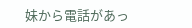妹から電話があっ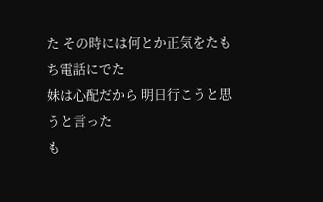た その時には何とか正気をたもち電話にでた
妹は心配だから 明日行こうと思うと言った
も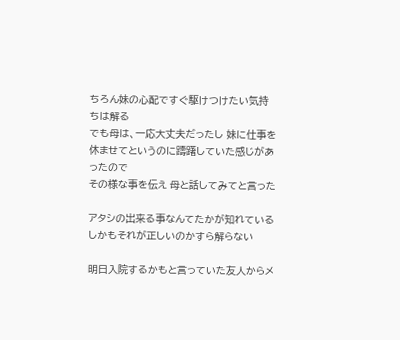ちろん妹の心配ですぐ駆けつけたい気持ちは解る
でも母は、一応大丈夫だったし 妹に仕事を休ませてというのに躊躇していた感じがあったので
その様な事を伝え 母と話してみてと言った

アタシの出来る事なんてたかが知れている しかもそれが正しいのかすら解らない

明日入院するかもと言っていた友人からメ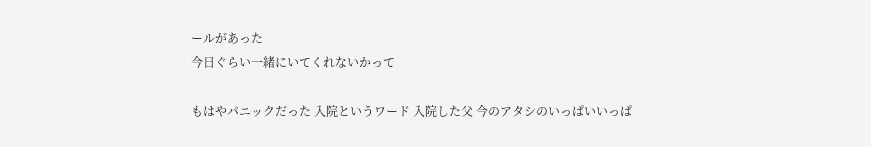ールがあった
今日ぐらい一緒にいてくれないかって

もはやパニックだった 入院というワード 入院した父 今のアタシのいっぱいいっぱ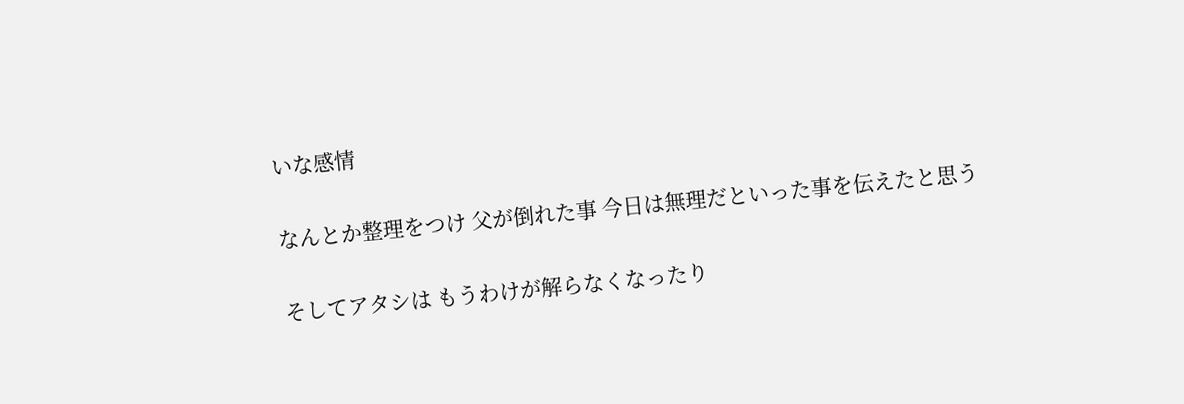いな感情

なんとか整理をつけ 父が倒れた事 今日は無理だといった事を伝えたと思う

そしてアタシは もうわけが解らなくなったり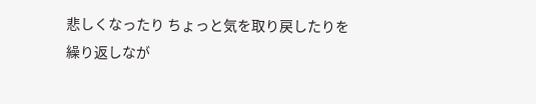悲しくなったり ちょっと気を取り戻したりを
繰り返しなが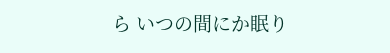ら いつの間にか眠り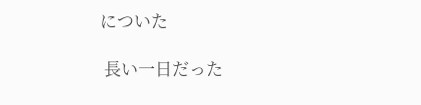についた

 長い一日だった